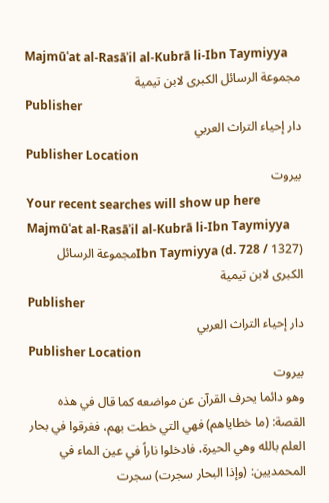Majmūʿat al-Rasāʾil al-Kubrā li-Ibn Taymiyya
مجموعة الرسائل الكبرى لابن تيمية
Publisher
دار إحياء التراث العربي
Publisher Location
بيروت
Your recent searches will show up here
Majmūʿat al-Rasāʾil al-Kubrā li-Ibn Taymiyya
Ibn Taymiyya (d. 728 / 1327)مجموعة الرسائل الكبرى لابن تيمية
Publisher
دار إحياء التراث العربي
Publisher Location
بيروت
وهو دائما يحرف القرآن عن مواضعه كما قال في هذه القصة: (ما خطاياهم) فهي التي خطت بهم، فغرقوا في بحار العلم بالله وهي الحيرة، فادخلوا ناراً في عين الماء في المحمديين: (وإذا البحار سجرت) سجرت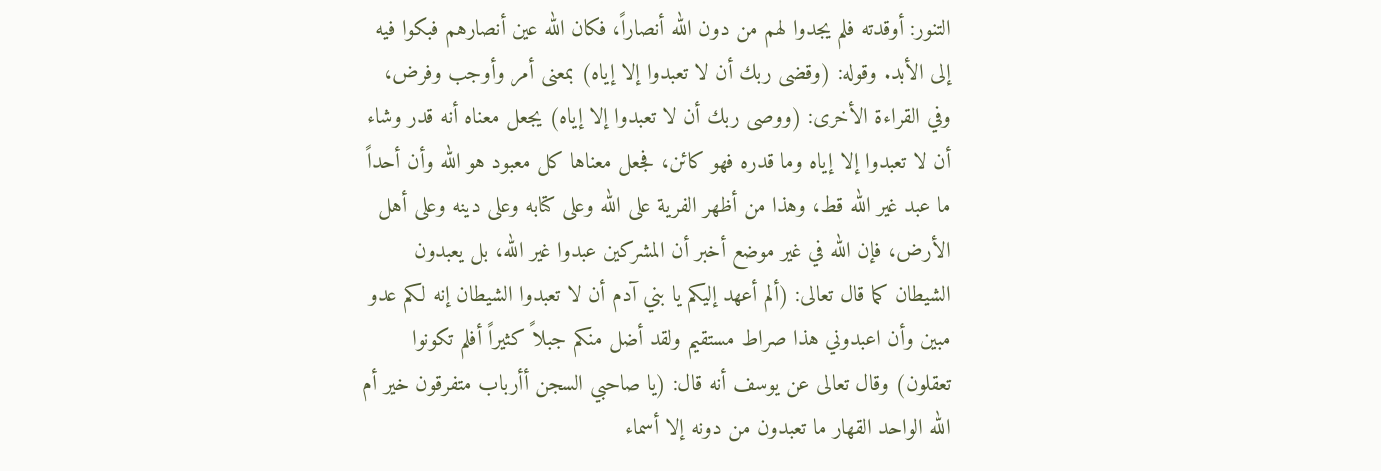التنور: أوقدته فلم يجدوا لهم من دون الله أنصاراً، فكان الله عين أنصارهم فبكوا فيه إلى الأبد. وقوله: (وقضى ربك أن لا تعبدوا إلا إياه) بمعنى أمر وأوجب وفرض، وفي القراءة الأخرى: (ووصى ربك أن لا تعبدوا إلا إياه) يجعل معناه أنه قدر وشاء أن لا تعبدوا إلا إياه وما قدره فهو كائن، فجعل معناها كل معبود هو الله وأن أحداً ما عبد غير الله قط، وهذا من أظهر الفرية على الله وعلى كتابه وعلى دينه وعلى أهل الأرض، فإن الله في غير موضع أخبر أن المشركين عبدوا غير الله، بل يعبدون الشيطان كما قال تعالى: (ألم أعهد إليكم يا بني آدم أن لا تعبدوا الشيطان إنه لكم عدو مبين وأن اعبدوني هذا صراط مستقيم ولقد أضل منكم جبلاً كثيراً أفلم تكونوا تعقلون) وقال تعالى عن يوسف أنه قال: (يا صاحبي السجن أأرباب متفرقون خير أم الله الواحد القهار ما تعبدون من دونه إلا أسماء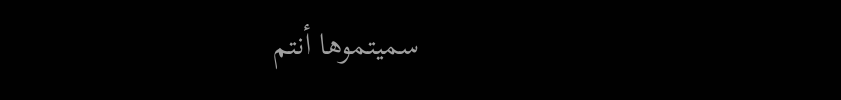سميتموها أنتم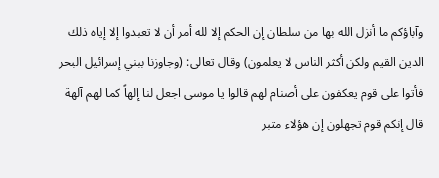وآباؤكم ما أنزل الله بها من سلطان إن الحكم إلا لله أمر أن لا تعبدوا إلا إياه ذلك الدين القيم ولكن أكثر الناس لا يعلمون) وقال تعالى: (وجاوزنا ببني إسرائيل البحر فأتوا على قوم يعكفون على أصنام لهم قالوا يا موسى اجعل لنا إلهاً كما لهم آلهة قال إنكم قوم تجهلون إن هؤلاء متبر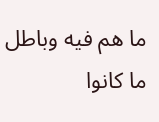ما هم فيه وباطل ما كانوا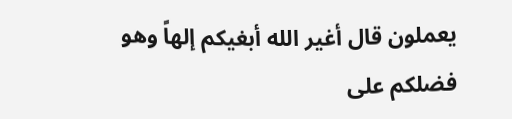يعملون قال أغير الله أبغيكم إلهاً وهو فضلكم على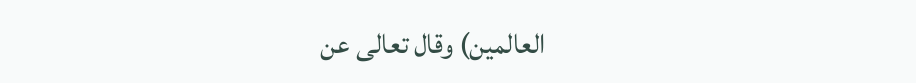العالمين) وقال تعالى عن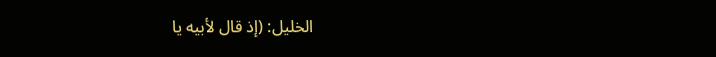الخليل: (إذ قال لأبيه يا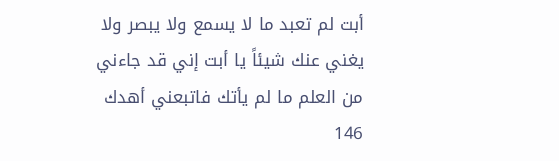أبت لم تعبد ما لا يسمع ولا يبصر ولا يغني عنك شيئاً يا أبت إني قد جاءني من العلم ما لم يأتك فاتبعني أهدك
146